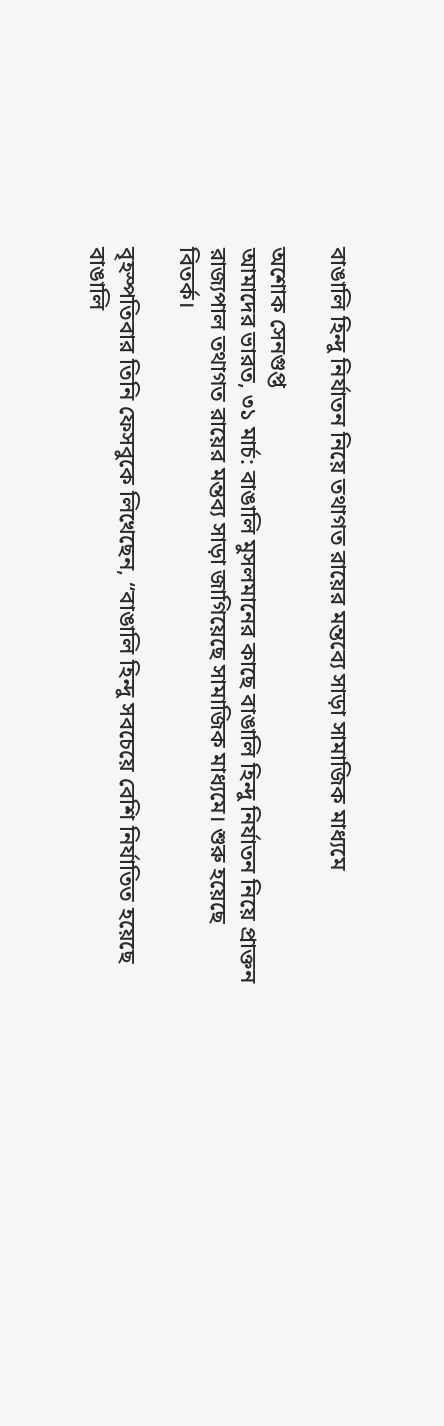বাঙালি হিন্দু নির্যাতন নিয়ে তথাগত রায়ের মন্তব্যে সাড়া সামাজিক মাধ্যমে

অশোক সেনগুপ্ত
আমাদের ভারত, ৩১ মার্চ: বাঙালি মুসলমানের কাছে বাঙালি হিন্দু নির্যাতন নিয়ে প্রাক্তন রাজ্যপাল তথাগত রায়ের মন্তব্য সাড়া জাগিয়েছে সামাজিক মাধ্যমে। শুরু হয়েছে বিতর্ক।

বৃহস্পতিবার তিনি ফেসবুকে লিখেছেন, “বাঙালি হিন্দু সবচেয়ে বেশি নির্যাতিত হয়েছে বাঙালি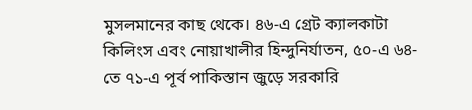মুসলমানের কাছ থেকে। ৪৬-এ গ্রেট ক্যালকাটা কিলিংস এবং নোয়াখালীর হিন্দুনির্যাতন, ৫০-এ ৬৪-তে ৭১-এ পূর্ব পাকিস্তান জুড়ে সরকারি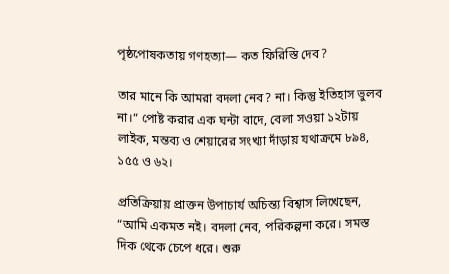পৃষ্ঠপোষকতায় গণহত্যা— কত ফিরিস্তি দেব?

তার মানে কি আমরা বদলা নেব? না। কিন্তু ইতিহাস ভুলব না।“ পোষ্ট করার এক ঘন্টা বাদে, বেলা সওয়া ১২টায় লাইক, মন্তব্য ও শেয়ারের সংখ্যা দাঁড়ায় যথাক্রমে ৮৯৪, ১৫৫ ও ৬২।

প্রতিক্রিয়ায় প্রাক্তন উপাচার্য অচিন্ত্য বিশ্বাস লিখেছেন, “আমি একমত নই। বদলা নেব, পরিকল্পনা করে। সমস্ত দিক থেকে চেপে ধরে। শুরু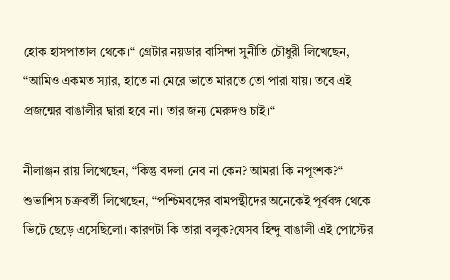হোক হাসপাতাল থেকে।“ গ্রেটার নয়ডার বাসিন্দা সুনীতি চৌধুরী লিখেছেন, “আমিও একমত স্যার, হাতে না মেরে ভাতে মারতে তো পারা যায়। তবে এই প্রজন্মের বাঙালীর দ্বারা হবে না। তার জন্য মেরুদণ্ড চাই।“

নীলাঞ্জন রায় লিখেছেন, “কিন্তু বদলা নেব না কেন? আমরা কি নপূংশক?“ শুভাশিস চক্রবর্তী লিখেছেন, “পশ্চিমবঙ্গের বামপন্থীদের অনেকেই পূর্ববঙ্গ থেকে ভিটে ছেড়ে এসেছিলো। কারণটা কি তারা বলুক?যেসব হিন্দু বাঙালী এই পোস্টের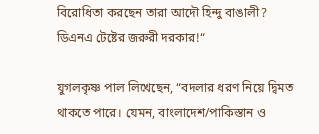বিরোধিতা করছেন তারা আদৌ হিন্দু বাঙালী? ডিএনএ টেষ্টের জরুরী দরকার!“

যুগলকৃষ্ণ পাল লিখেছেন, “বদলার ধরণ নিয়ে দ্বিমত থাকতে পারে। যেমন, বাংলাদেশ/পাকিস্তান ও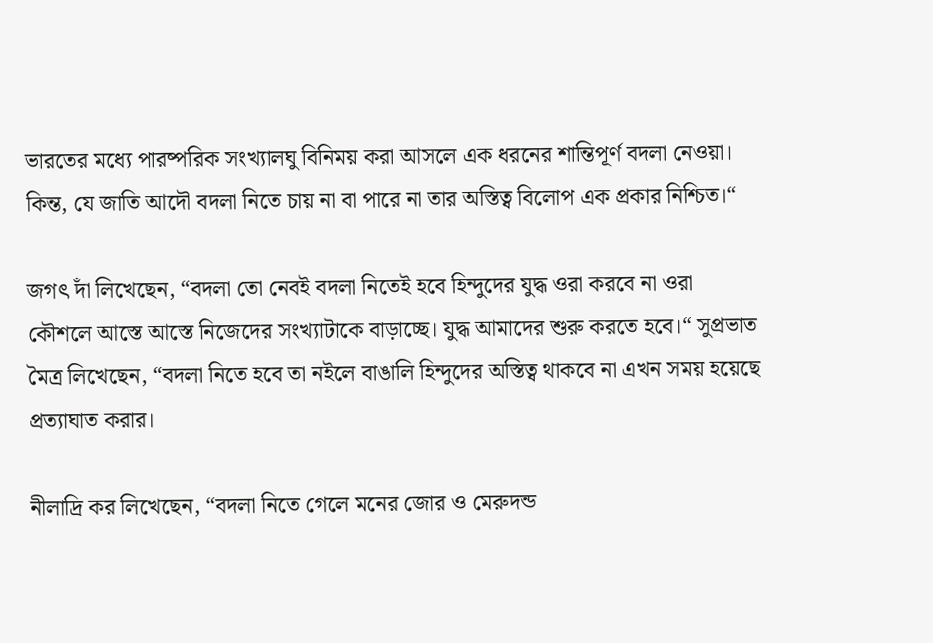ভারতের মধ্যে পারষ্পরিক সংখ্যালঘু বিনিময় করা আসলে এক ধরনের শান্তিপূর্ণ বদলা নেওয়া। কিন্ত, যে জাতি আদৌ বদলা নিতে চায় না বা পারে না তার অস্তিত্ব বিলোপ এক প্রকার নিশ্চিত।“

জগৎ দাঁ লিখেছেন, “বদলা তো নেবই বদলা নিতেই হবে হিন্দুদের যুদ্ধ ওরা করবে না ওরা কৌশলে আস্তে আস্তে নিজেদের সংখ্যাটাকে বাড়াচ্ছে। যুদ্ধ আমাদের শুরু করতে হবে।“ সুপ্রভাত মৈত্র লিখেছেন, “বদলা নিতে হবে তা নইলে বাঙালি হিন্দুদের অস্তিত্ব থাকবে না এখন সময় হয়েছে প্রত্যাঘাত করার।

নীলাদ্রি কর লিখেছেন, “বদলা নিতে গেলে মনের জোর ও মেরুদন্ড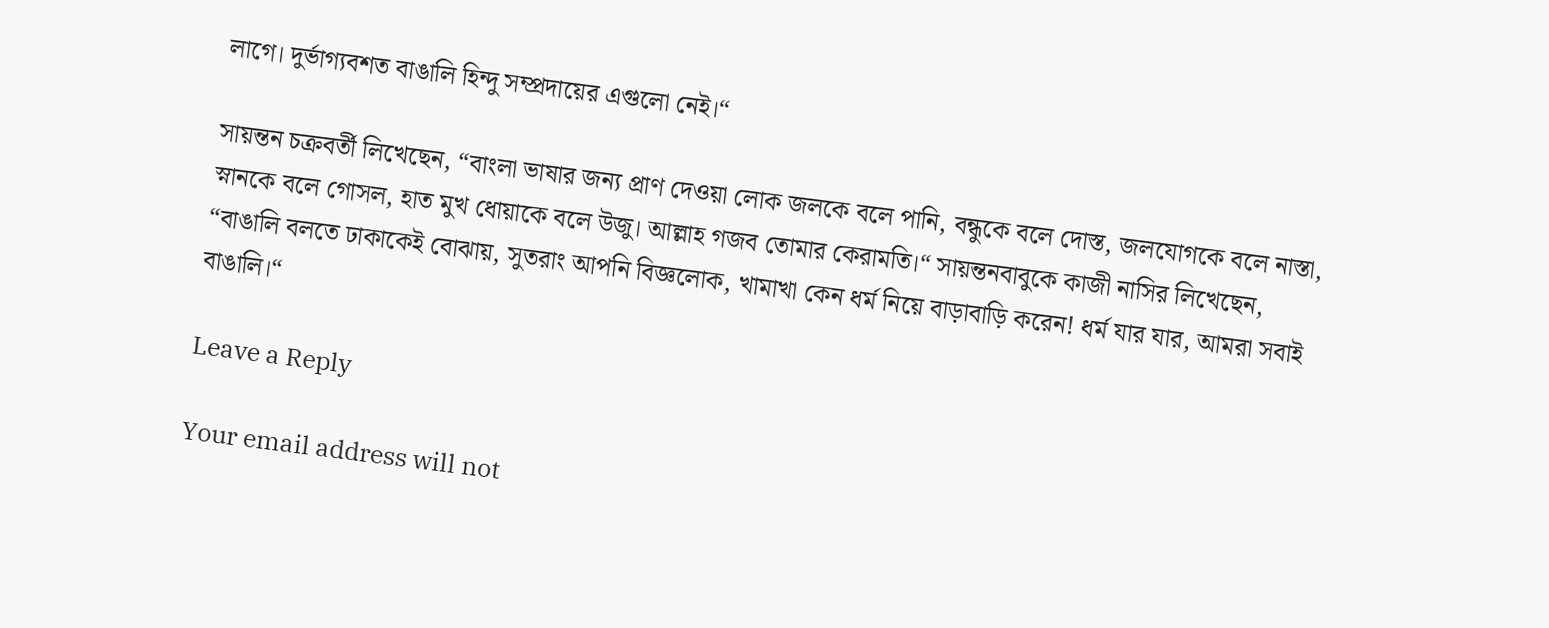লাগে। দুর্ভাগ্যবশত বাঙালি হিন্দু সম্প্রদায়ের এগুলো নেই।“

সায়ন্তন চক্রবর্তী লিখেছেন, “বাংলা ভাষার জন্য প্রাণ দেওয়া লোক জলকে বলে পানি, বন্ধুকে বলে দোস্ত, জলযোগকে বলে নাস্তা, স্নানকে বলে গোসল, হাত মুখ ধোয়াকে বলে উজু। আল্লাহ গজব তোমার কেরামতি।“ সায়ন্তনবাবুকে কাজী নাসির লিখেছেন, “বাঙালি বলতে ঢাকাকেই বোঝায়, সুতরাং আপনি বিজ্ঞলোক, খামাখা কেন ধর্ম নিয়ে বাড়াবাড়ি করেন! ধর্ম যার যার, আমরা সবাই বাঙালি।“

Leave a Reply

Your email address will not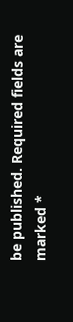be published. Required fields are marked *